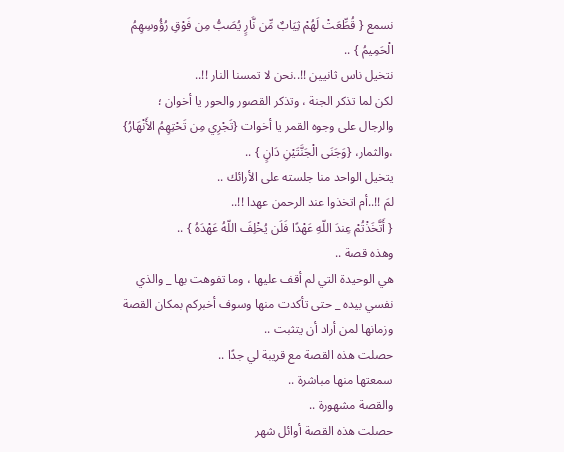نسمع { قُطِّعَتْ لَهُمْ ثِيَابٌ مِّن نَّارٍ يُصَبُّ مِن فَوْقِ رُؤُوسِهِمُ الْحَمِيمُ } ..
نتخيل ناس ثانيين !!..نحن لا تمسنا النار !!..
لكن لما تذكر الجنة ، وتذكر القصور والحور يا أخوان ؛ والرجال على وجوه القمر يا أخوات {تَجْرِي مِن تَحْتِهِمُ الأَنْهَارُ} ،والثمار، {وَجَنَى الْجَنَّتَيْنِ دَانٍ } ..
يتخيل الواحد منا جلسته على الأرائك ..
لمَ !!..أم اتخذوا عند الرحمن عهدا !!..
{ أَتَّخَذْتُمْ عِندَ اللّهِ عَهْدًا فَلَن يُخْلِفَ اللّهُ عَهْدَهُ } ..
وهذه قصة ..
هي الوحيدة التي لم أقف عليها ، وما تفوهت بها _ والذي نفسي بيده _ حتى تأكدت منها وسوف أخبركم بمكان القصة وزمانها لمن أراد أن يتثبت ..
حصلت هذه القصة مع قريبة لي جدًا ..
سمعتها منها مباشرة ..
والقصة مشهورة ..
حصلت هذه القصة أوائل شهر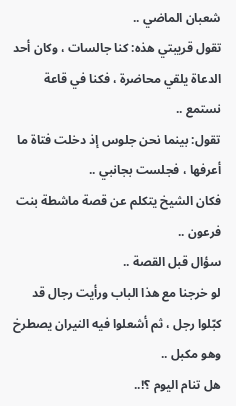شعبان الماضي ..
تقول قريبتي هذه: كنا جالسات ، وكان أحد الدعاة يلقي محاضرة ، فكنا في قاعة نستمع ..
تقول: بينما نحن جلوس إذ دخلت فتاة ما أعرفها ، فجلست بجانبي ..
فكان الشيخ يتكلم عن قصة ماشطة بنت فرعون ..
سؤال قبل القصة ..
لو خرجنا مع هذا الباب ورأيت رجال قد كبّلوا رجل ، ثم أشعلوا فيه النيران يصطرخ وهو مكبل ..
هل تنام اليوم ؟!..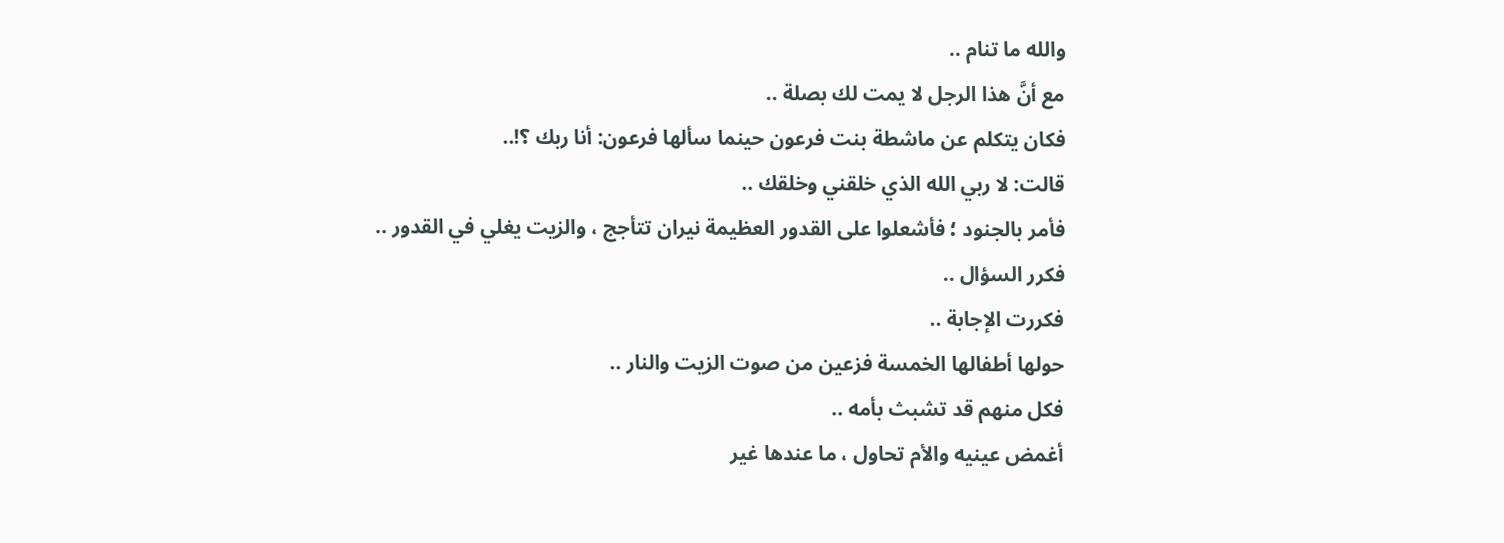والله ما تنام ..
مع أنَّ هذا الرجل لا يمت لك بصلة ..
فكان يتكلم عن ماشطة بنت فرعون حينما سألها فرعون: أنا ربك ؟!..
قالت: لا ربي الله الذي خلقني وخلقك ..
فأمر بالجنود ؛ فأشعلوا على القدور العظيمة نيران تتأجج ، والزيت يغلي في القدور ..
فكرر السؤال ..
فكررت الإجابة ..
حولها أطفالها الخمسة فزعين من صوت الزيت والنار ..
فكل منهم قد تشبث بأمه ..
أغمض عينيه والأم تحاول ، ما عندها غير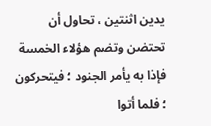يدين اثنتين ، تحاول أن تحتضن وتضم هؤلاء الخمسة فإذا به يأمر الجنود ؛ فيتحركون ؛ فلما أتوا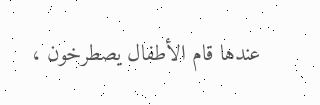عندها قام الأطفال يصطرخون ،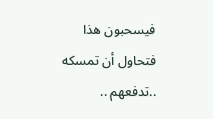فيسحبون هذا فتحاول أن تمسكه ..تدفعهم ..